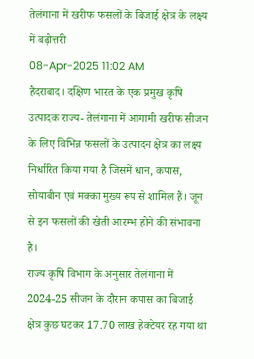तेलंगाना में खरीफ फसलों के बिजाई क्षेत्र के लक्ष्य में बढ़ोत्तरी
08-Apr-2025 11:02 AM
हैदराबाद। दक्षिण भारत के एक प्रमुख कृषि उत्पादक राज्य- तेलंगाना में आगामी खरीफ सीजन के लिए विभिन्न फसलों के उत्पादन क्षेत्र का लक्ष्य निर्धारित किया गया है जिसमें धान, कपास, सोयाबीन एवं मक्का मुख्य रूप से शामिल हैं। जून से इन फसलों की खेती आरम्भ होने की संभावना है।
राज्य कृषि विभाग के अनुसार तेलंगाना में 2024-25 सीजन के दौरान कपास का बिजाई क्षेत्र कुछ घटकर 17.70 लाख हेक्टेयर रह गया था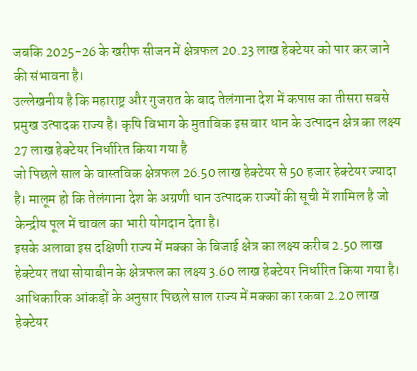जबकि 2025-26 के खरीफ सीजन में क्षेत्रफल 20.23 लाख हेक्टेयर को पार कर जाने की संभावना है।
उल्लेखनीय है कि महाराष्ट्र और गुजरात के बाद तेलंगाना देश में कपास का तीसरा सबसे प्रमुख उत्पादक राज्य है। कृषि विभाग के मुताबिक इस बार धान के उत्पादन क्षेत्र का लक्ष्य 27 लाख हेक्टेयर निर्धारित किया गया है
जो पिछले साल के वास्तविक क्षेत्रफल 26.50 लाख हेक्टेयर से 50 हजार हेक्टेयर ज्यादा है। मालूम हो कि तेलंगाना देश के अग्रणी धान उत्पादक राज्यों की सूची में शामिल है जो केन्द्रीय पूल में चावल का भारी योगदान देता है।
इसके अलावा इस दक्षिणी राज्य में मक्का के बिजाई क्षेत्र का लक्ष्य करीब 2.50 लाख हेक्टेयर तथा सोयाबीन के क्षेत्रफल का लक्ष्य 3.60 लाख हेक्टेयर निर्धारित किया गया है। आधिकारिक आंकड़ों के अनुसार पिछले साल राज्य में मक्का का रकबा 2.20 लाख हेक्टेयर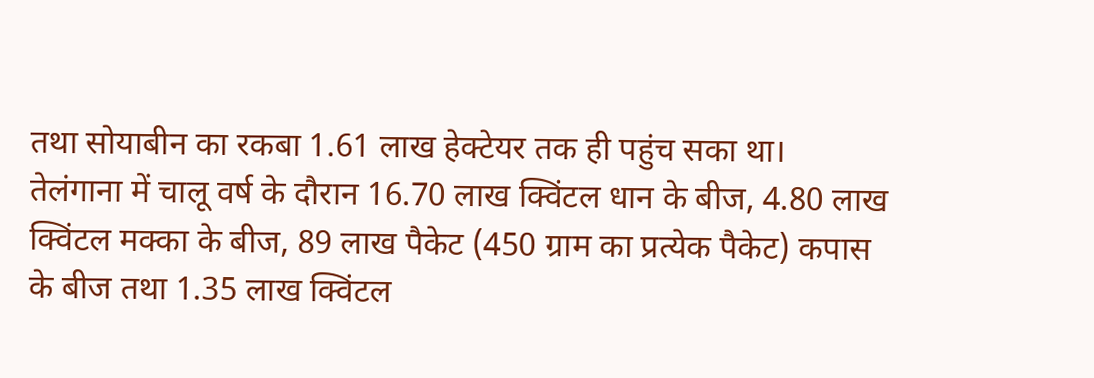तथा सोयाबीन का रकबा 1.61 लाख हेक्टेयर तक ही पहुंच सका था।
तेलंगाना में चालू वर्ष के दौरान 16.70 लाख क्विंटल धान के बीज, 4.80 लाख क्विंटल मक्का के बीज, 89 लाख पैकेट (450 ग्राम का प्रत्येक पैकेट) कपास के बीज तथा 1.35 लाख क्विंटल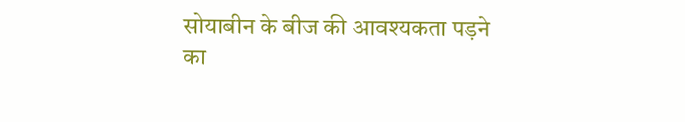सोयाबीन के बीज की आवश्यकता पड़ने का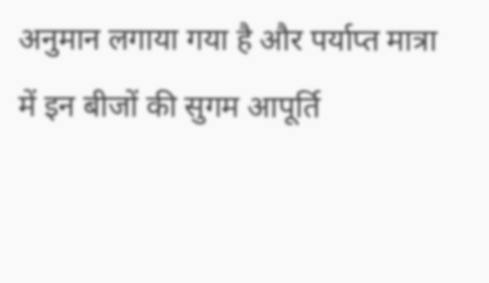अनुमान लगाया गया है और पर्याप्त मात्रा में इन बीजों की सुगम आपूर्ति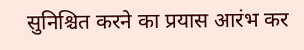सुनिश्चित करने का प्रयास आरंभ कर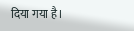दिया गया है।